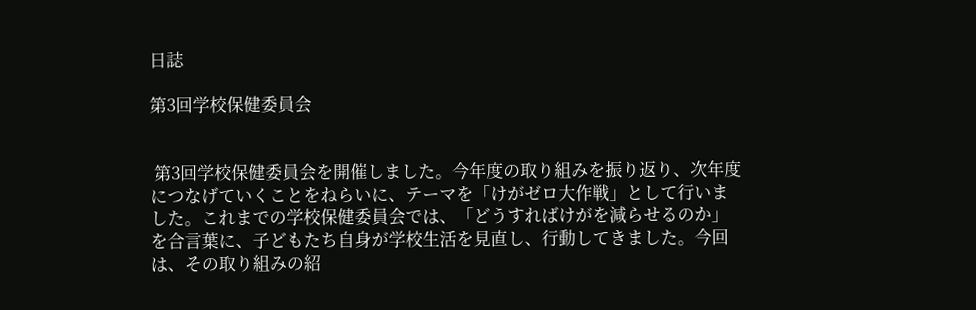日誌

第3回学校保健委員会


 第3回学校保健委員会を開催しました。今年度の取り組みを振り返り、次年度につなげていくことをねらいに、テーマを「けがゼロ大作戦」として行いました。これまでの学校保健委員会では、「どうすればけがを減らせるのか」を合言葉に、子どもたち自身が学校生活を見直し、行動してきました。今回は、その取り組みの紹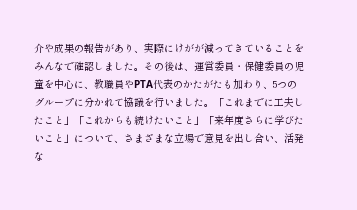介や成果の報告があり、実際にけがが減ってきていることをみんなで確認しました。その後は、運営委員・保健委員の児童を中心に、教職員やPTA代表のかたがたも加わり、5つのグループに分かれて協議を行いました。「これまでに工夫したこと」「これからも続けたいこと」「来年度さらに学びたいこと」について、さまざまな立場で意見を出し合い、活発な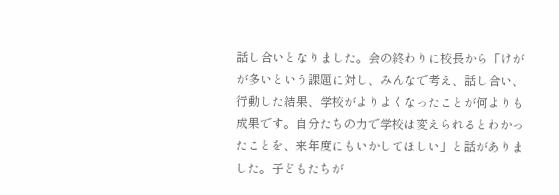話し合いとなりました。会の終わりに校長から「けがが多いという課題に対し、みんなで考え、話し合い、行動した結果、学校がよりよくなったことが何よりも成果です。自分たちの力で学校は変えられるとわかったことを、来年度にもいかしてほしい」と話がありました。子どもたちが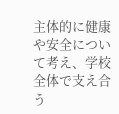主体的に健康や安全について考え、学校全体で支え合う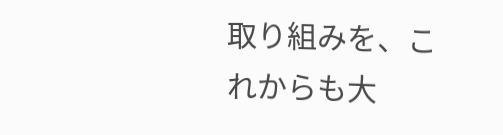取り組みを、これからも大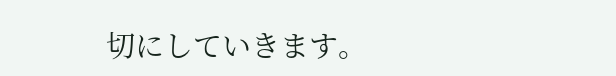切にしていきます。